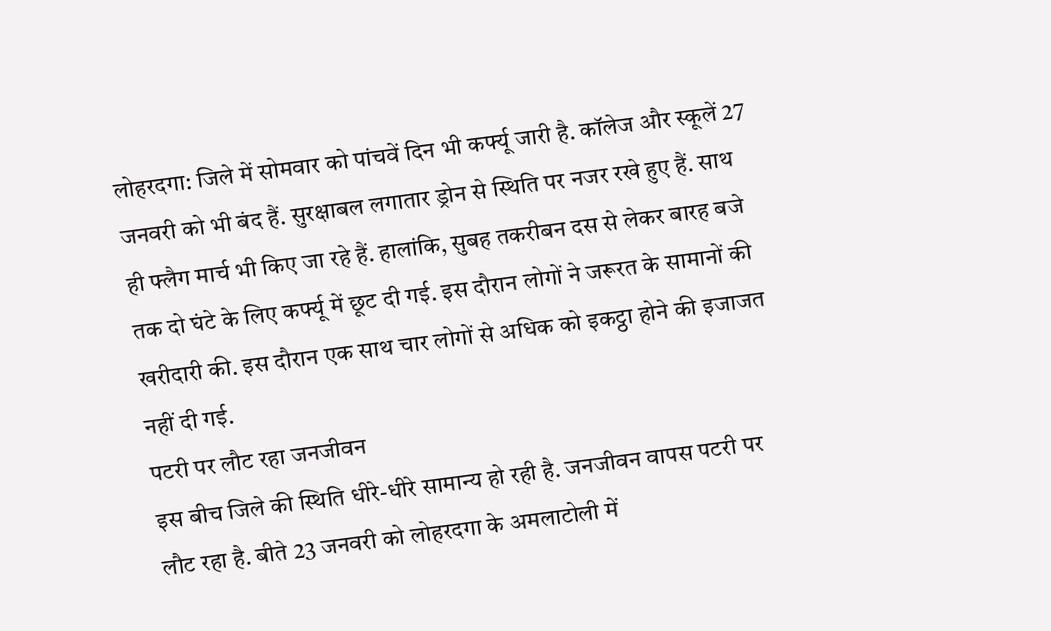लोहरदगा: जिले में सोमवार को पांचवें दिन भी कर्फ्यू जारी है. कॉलेज और स्कूलें 27 जनवरी को भी बंद हैं. सुरक्षाबल लगातार ड्रोन से स्थिति पर नजर रखे हुए हैं. साथ ही फ्लैग मार्च भी किए जा रहे हैं. हालांकि, सुबह तकरीबन दस से लेकर बारह बजे तक दो घंटे के लिए कर्फ्यू में छूट दी गई. इस दौरान लोगों ने जरूरत के सामानों की खरीदारी की. इस दौरान एक साथ चार लोगों से अधिक को इकट्ठा होने की इजाजत नहीं दी गई.
पटरी पर लौट रहा जनजीवन
इस बीच जिले की स्थिति धीरे-धीरे सामान्य हो रही है. जनजीवन वापस पटरी पर लौट रहा है. बीते 23 जनवरी को लोहरदगा के अमलाटोली में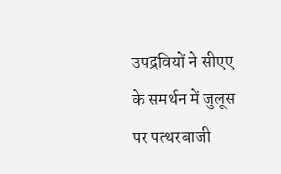उपद्रवियों ने सीएए के समर्थन में जुलूस पर पत्थरबाजी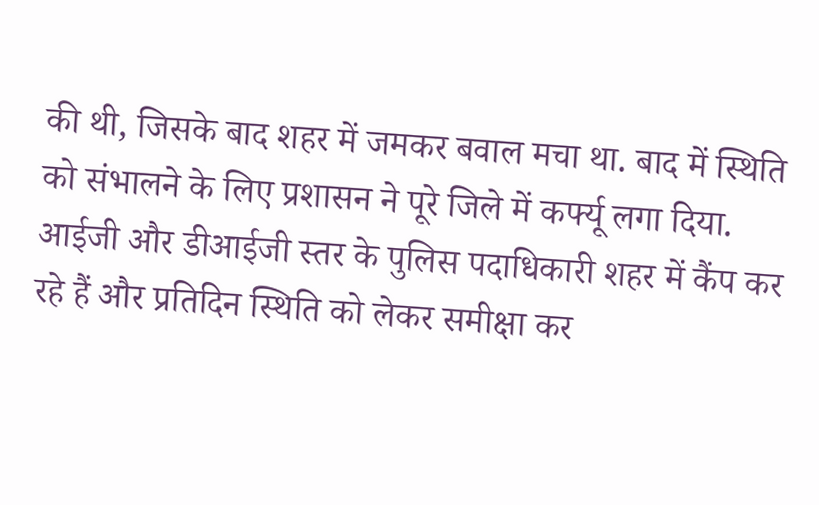की थी, जिसके बाद शहर में जमकर बवाल मचा था. बाद में स्थिति को संभालने के लिए प्रशासन ने पूरे जिले में कर्फ्यू लगा दिया. आईजी और डीआईजी स्तर के पुलिस पदाधिकारी शहर में कैंप कर रहे हैं और प्रतिदिन स्थिति को लेकर समीक्षा कर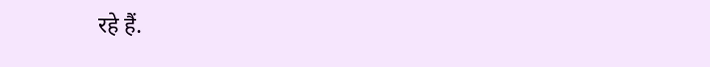रहे हैं.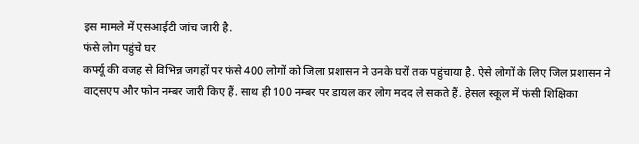इस मामले में एसआईटी जांच जारी है.
फंसे लोग पहुंचे घर
कर्फ्यू की वजह से विभिन्न जगहों पर फंसे 400 लोगों को जिला प्रशासन ने उनके घरों तक पहुंचाया है. ऐसे लोगों के लिए जिल प्रशासन ने वाट्सएप और फोन नम्बर जारी किए हैं. साथ ही 100 नम्बर पर डायल कर लोग मदद ले सकते हैं. हेसल स्कूल में फंसी शिक्षिका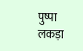पुष्पा लकड़ा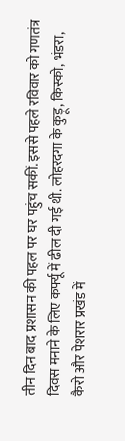तीन दिन बाद प्रशासन की पहल पर घर पहुंच सकीं. इससे पहले रविवार को गणतंत्र दिवस मनाने के लिए कर्फ्यू में ढील दी गई थी. लोहरदगा के कुड़ू, किस्को, भंडरा, कैरो और पेशरार प्रखंड में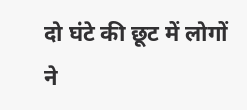दो घंटे की छूट में लोगों ने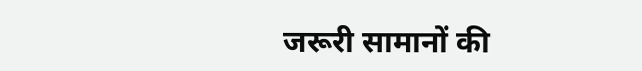जरूरी सामानों की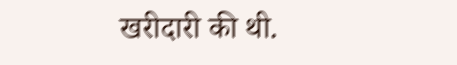खरीदारी की थी.